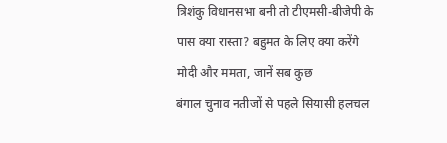त्रिशंकु विधानसभा बनी तो टीएमसी-बीजेपी के पास क्या रास्ता? बहुमत के लिए क्या करेंगे मोदी और ममता, जानें सब कुछ
बंगाल चुनाव नतीजों से पहले सियासी हलचल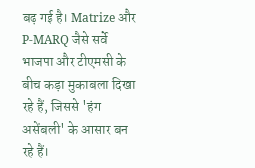बढ़ गई है। Matrize और P-MARQ जैसे सर्वे भाजपा और टीएमसी के बीच कड़ा मुकाबला दिखा रहे हैं, जिससे 'हंग असेंबली' के आसार बन रहे हैं।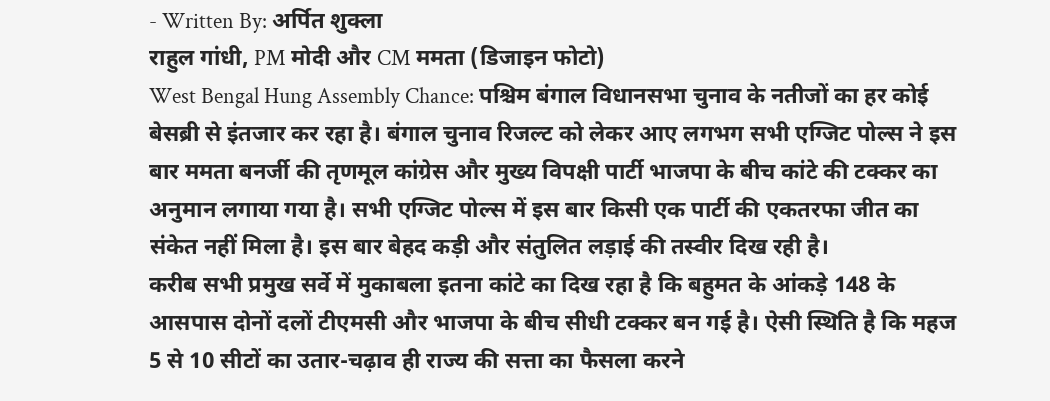- Written By: अर्पित शुक्ला
राहुल गांधी, PM मोदी और CM ममता (डिजाइन फोटो)
West Bengal Hung Assembly Chance: पश्चिम बंगाल विधानसभा चुनाव के नतीजों का हर कोई बेसब्री से इंतजार कर रहा है। बंगाल चुनाव रिजल्ट को लेकर आए लगभग सभी एग्जिट पोल्स ने इस बार ममता बनर्जी की तृणमूल कांग्रेस और मुख्य विपक्षी पार्टी भाजपा के बीच कांटे की टक्कर का अनुमान लगाया गया है। सभी एग्जिट पोल्स में इस बार किसी एक पार्टी की एकतरफा जीत का संकेत नहीं मिला है। इस बार बेहद कड़ी और संतुलित लड़ाई की तस्वीर दिख रही है।
करीब सभी प्रमुख सर्वे में मुकाबला इतना कांटे का दिख रहा है कि बहुमत के आंकड़े 148 के आसपास दोनों दलों टीएमसी और भाजपा के बीच सीधी टक्कर बन गई है। ऐसी स्थिति है कि महज 5 से 10 सीटों का उतार-चढ़ाव ही राज्य की सत्ता का फैसला करने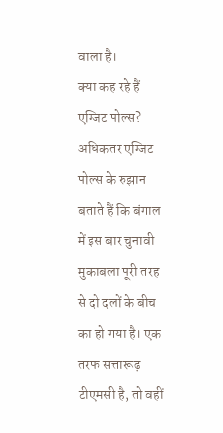वाला है।
क्या कह रहे हैं एग्जिट पोल्स?
अधिकतर एग्जिट पोल्स के रुझान बताते हैं कि बंगाल में इस बार चुनावी मुकाबला पूरी तरह से दो दलों के बीच का हो गया है। एक तरफ सत्तारूढ़ टीएमसी है, तो वहीं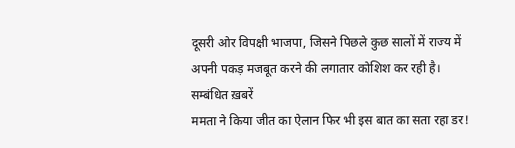दूसरी ओर विपक्षी भाजपा, जिसने पिछले कुछ सालों में राज्य में अपनी पकड़ मजबूत करने की लगातार कोशिश कर रही है।
सम्बंधित ख़बरें
ममता ने किया जीत का ऐलान फिर भी इस बात का सता रहा डर!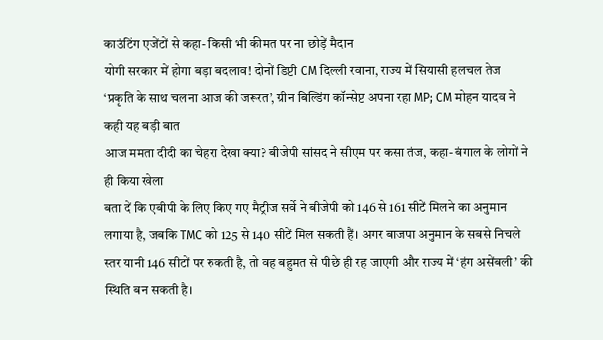काउंटिंग एजेंटों से कहा- किसी भी कीमत पर ना छोड़ें मैदान
योगी सरकार में होगा बड़ा बदलाव! दोनों डिप्टी CM दिल्ली रवाना, राज्य में सियासी हलचल तेज
‘प्रकृति के साथ चलना आज की जरूरत’, ग्रीन बिल्डिंग कॉन्सेप्ट अपना रहा MP; CM मोहन यादव ने कही यह बड़ी बात
आज ममता दीदी का चेहरा देखा क्या? बीजेपी सांसद ने सीएम पर कसा तंज, कहा- बंगाल के लोगों ने ही किया खेला
बता दें कि एबीपी के लिए किए गए मैट्रीज सर्वे ने बीजेपी को 146 से 161 सीटें मिलने का अनुमान लगाया है, जबकि TMC को 125 से 140 सीटें मिल सकती हैं। अगर बाजपा अनुमान के सबसे निचले स्तर यानी 146 सीटों पर रुकती है, तो वह बहुमत से पीछे ही रह जाएगी और राज्य में ‘हंग असेंबली’ की स्थिति बन सकती है।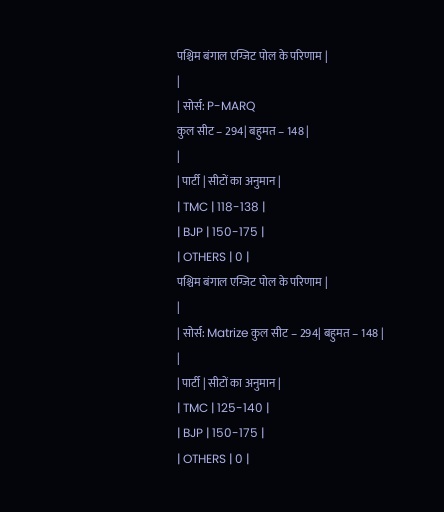पश्चिम बंगाल एग्जिट पोल के परिणाम |
|
| सोर्स: P-MARQ
कुल सीट – 294| बहुमत – 148 |
|
| पार्टी | सीटों का अनुमान |
| TMC | 118-138 |
| BJP | 150-175 |
| OTHERS | 0 |
पश्चिम बंगाल एग्जिट पोल के परिणाम |
|
| सोर्स: Matrize कुल सीट – 294| बहुमत – 148 |
|
| पार्टी | सीटों का अनुमान |
| TMC | 125-140 |
| BJP | 150-175 |
| OTHERS | 0 |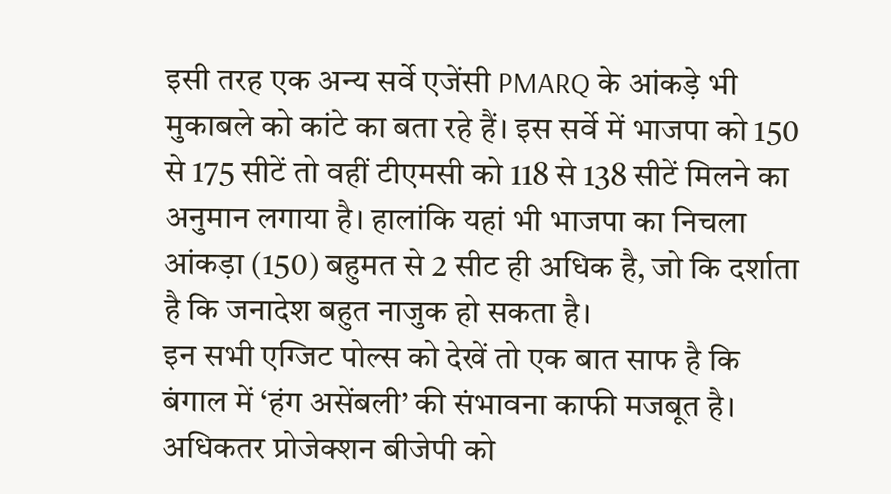इसी तरह एक अन्य सर्वे एजेंसी PMARQ के आंकड़े भी मुकाबले को कांटे का बता रहे हैं। इस सर्वे में भाजपा को 150 से 175 सीटें तो वहीं टीएमसी को 118 से 138 सीटें मिलने का अनुमान लगाया है। हालांकि यहां भी भाजपा का निचला आंकड़ा (150) बहुमत से 2 सीट ही अधिक है, जो कि दर्शाता है कि जनादेश बहुत नाजुक हो सकता है।
इन सभी एग्जिट पोल्स को देखें तो एक बात साफ है कि बंगाल में ‘हंग असेंबली’ की संभावना काफी मजबूत है। अधिकतर प्रोजेक्शन बीजेपी को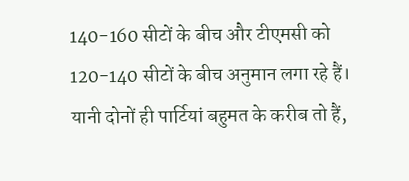140-160 सीटों के बीच और टीएमसी को 120-140 सीटों के बीच अनुमान लगा रहे हैं। यानी दोनों ही पार्टियां बहुमत के करीब तो हैं,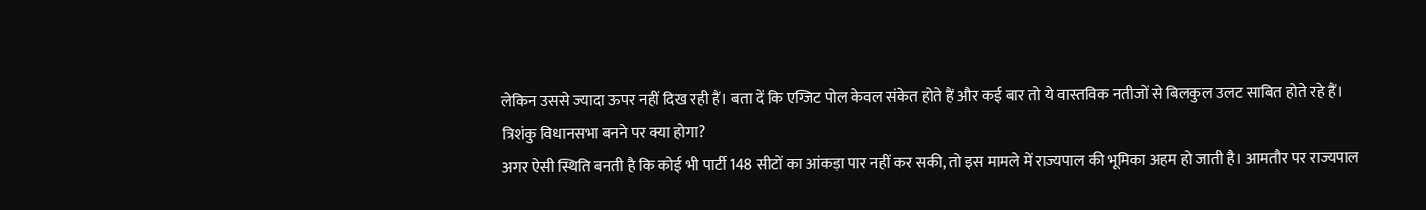लेकिन उससे ज्यादा ऊपर नहीं दिख रही हैं। बता दें कि एग्जिट पोल केवल संकेत होते हैं और कई बार तो ये वास्तविक नतीजों से बिलकुल उलट साबित होते रहे हैं।
त्रिशंकु विधानसभा बनने पर क्या होगा?
अगर ऐसी स्थिति बनती है कि कोई भी पार्टी 148 सीटों का आंकड़ा पार नहीं कर सकी, तो इस मामले में राज्यपाल की भूमिका अहम हो जाती है। आमतौर पर राज्यपाल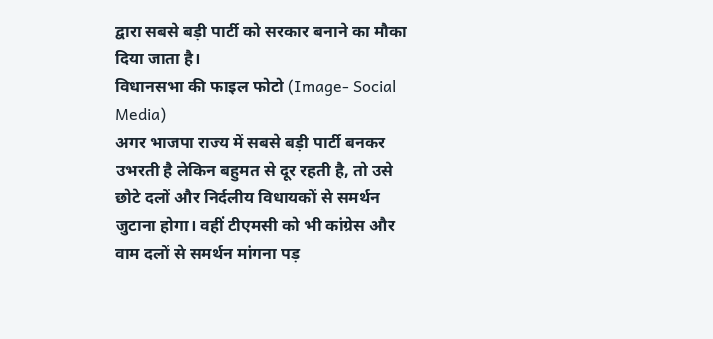द्वारा सबसे बड़ी पार्टी को सरकार बनाने का मौका दिया जाता है।
विधानसभा की फाइल फोटो (Image- Social Media)
अगर भाजपा राज्य में सबसे बड़ी पार्टी बनकर उभरती है लेकिन बहुमत से दूर रहती है, तो उसे छोटे दलों और निर्दलीय विधायकों से समर्थन जुटाना होगा। वहीं टीएमसी को भी कांग्रेस और वाम दलों से समर्थन मांगना पड़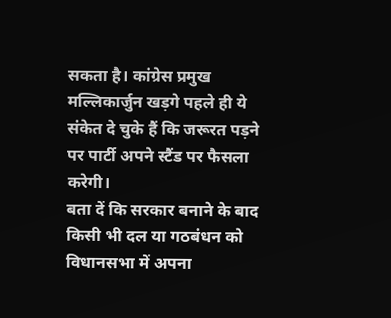सकता है। कांग्रेस प्रमुख मल्लिकार्जुन खड़गे पहले ही ये संकेत दे चुके हैं कि जरूरत पड़ने पर पार्टी अपने स्टैंड पर फैसला करेगी।
बता दें कि सरकार बनाने के बाद किसी भी दल या गठबंधन को विधानसभा में अपना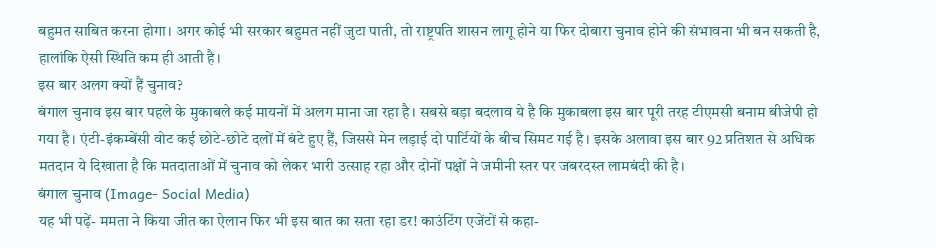बहुमत साबित करना होगा। अगर कोई भी सरकार बहुमत नहीं जुटा पाती, तो राष्ट्रपति शासन लागू होने या फिर दोबारा चुनाव होने की संभावना भी बन सकती है, हालांकि ऐसी स्थिति कम ही आती है।
इस बार अलग क्यों हैं चुनाव?
बंगाल चुनाव इस बार पहले के मुकाबले कई मायनों में अलग माना जा रहा है। सबसे बड़ा बदलाव ये है कि मुकाबला इस बार पूरी तरह टीएमसी बनाम बीजेपी हो गया है। एंटी-इंकम्बेंसी वोट कई छोटे-छोटे दलों में बंटे हुए हैं, जिससे मेन लड़ाई दो पार्टियों के बीच सिमट गई है। इसके अलावा इस बार 92 प्रतिशत से अधिक मतदान ये दिखाता है कि मतदाताओं में चुनाव को लेकर भारी उत्साह रहा और दोनों पक्षों ने जमीनी स्तर पर जबरदस्त लामबंदी की है।
बंगाल चुनाव (Image- Social Media)
यह भी पढ़ें- ममता ने किया जीत का ऐलान फिर भी इस बात का सता रहा डर! काउंटिंग एजेंटों से कहा-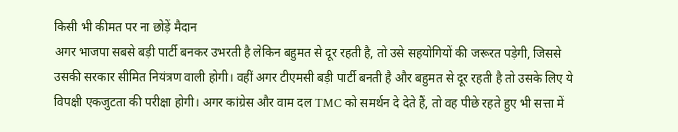किसी भी कीमत पर ना छोड़ें मैदान
अगर भाजपा सबसे बड़ी पार्टी बनकर उभरती है लेकिन बहुमत से दूर रहती है, तो उसे सहयोगियों की जरूरत पड़ेगी, जिससे उसकी सरकार सीमित नियंत्रण वाली होगी। वहीं अगर टीएमसी बड़ी पार्टी बनती है और बहुमत से दूर रहती है तो उसके लिए ये विपक्षी एकजुटता की परीक्षा होगी। अगर कांग्रेस और वाम दल TMC को समर्थन दे देते हैं, तो वह पीछे रहते हुए भी सत्ता में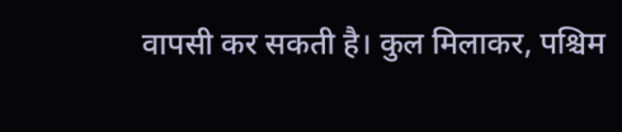वापसी कर सकती है। कुल मिलाकर, पश्चिम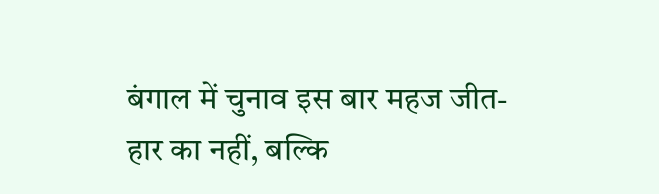बंगाल में चुनाव इस बार महज जीत-हार का नहीं, बल्कि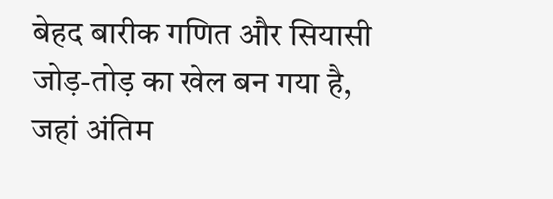बेहद बारीक गणित और सियासी जोड़-तोड़ का खेल बन गया है, जहां अंतिम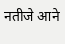नतीजे आने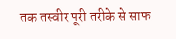तक तस्वीर पूरी तरीके से साफ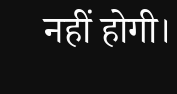नहीं होगी।